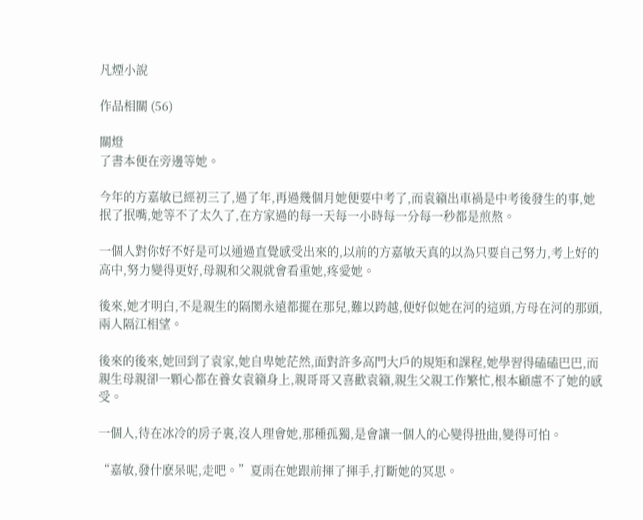凡煙小說

作品相關 (56)

關燈
了書本便在旁邊等她。

今年的方嘉敏已經初三了,過了年,再過幾個月她便要中考了,而袁籟出車禍是中考後發生的事,她抿了抿嘴,她等不了太久了,在方家過的每一天每一小時每一分每一秒都是煎熬。

一個人對你好不好是可以通過直覺感受出來的,以前的方嘉敏天真的以為只要自己努力,考上好的高中,努力變得更好,母親和父親就會看重她,疼愛她。

後來,她才明白,不是親生的隔閡永遠都擺在那兒,難以跨越,便好似她在河的這頭,方母在河的那頭,兩人隔江相望。

後來的後來,她回到了袁家,她自卑她茫然,面對許多高門大戶的規矩和課程,她學習得磕磕巴巴,而親生母親卻一顆心都在養女袁籟身上,親哥哥又喜歡袁籟,親生父親工作繁忙,根本顧慮不了她的感受。

一個人,待在冰冷的房子裏,沒人理會她,那種孤獨,是會讓一個人的心變得扭曲,變得可怕。

“嘉敏,發什麽呆呢,走吧。”夏雨在她跟前揮了揮手,打斷她的冥思。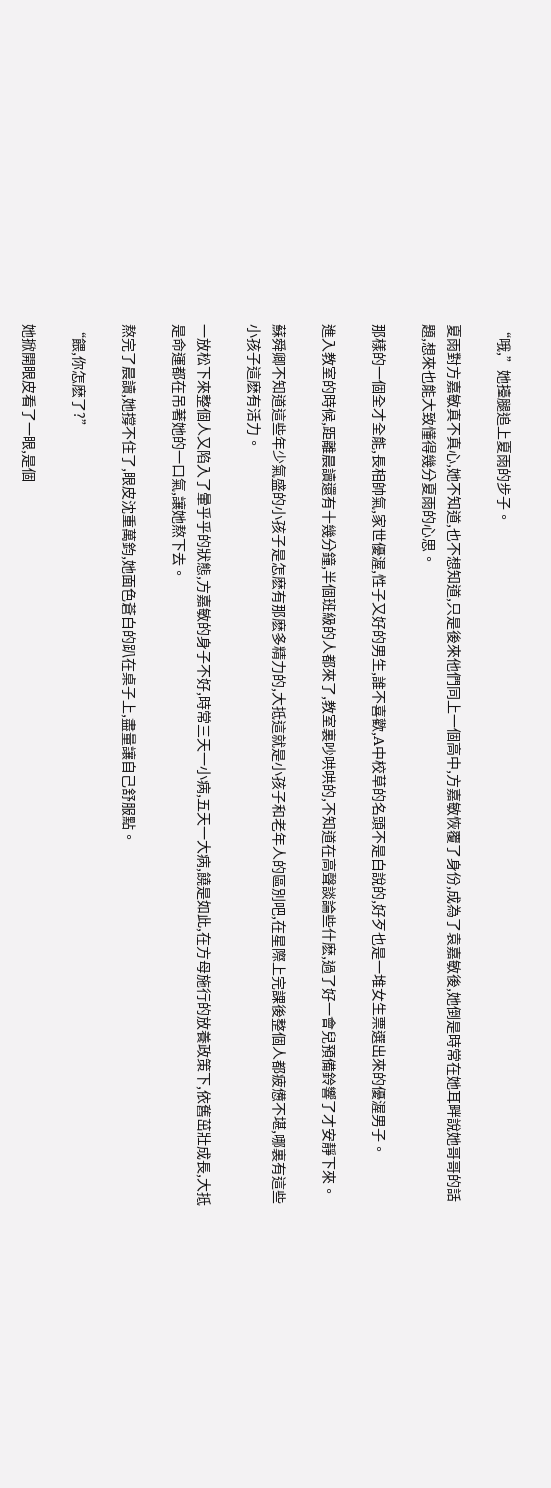“哦,”她擡腿追上夏雨的步子。

夏雨對方嘉敏真不真心,她不知道,也不想知道,只是後來他們同上一個高中,方嘉敏恢覆了身份,成為了袁嘉敏後,她倒是時常在她耳畔說她哥哥的話題,想來也能大致懂得幾分夏雨的心思。

那樣的一個全才全能,長相帥氣,家世優渥,性子又好的男生,誰不喜歡,A中校草的名頭不是白說的,好歹也是一堆女生票選出來的優渥男子。

進入教室的時候,距離晨讀還有十幾分鐘,半個班級的人都來了,教室裏吵哄哄的,不知道在高聲談論些什麽,過了好一會兒預備鈴響了才安靜下來。

蘇舜卿不知道這些年少氣盛的小孩子是怎麽有那麽多精力的,大抵這就是小孩子和老年人的區別吧,在星際上完課後整個人都疲憊不堪,哪裏有這些小孩子這麽有活力。

一放松下來整個人又陷入了暈乎乎的狀態,方嘉敏的身子不好,時常三天一小病,五天一大病,饒是如此,在方母施行的放養政策下,依舊茁壯成長,大抵是命運都在吊著她的一口氣,讓她熬下去。

熬完了晨讀,她撐不住了,眼皮沈重萬鈞,她面色蒼白的趴在桌子上,盡量讓自己舒服點。

“餵,你怎麽了?”

她掀開眼皮看了一眼,是個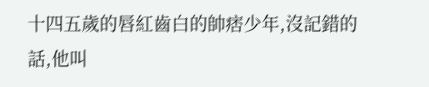十四五歲的唇紅齒白的帥痞少年,沒記錯的話,他叫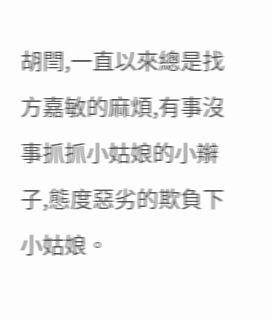胡閆,一直以來總是找方嘉敏的麻煩,有事沒事抓抓小姑娘的小辮子,態度惡劣的欺負下小姑娘。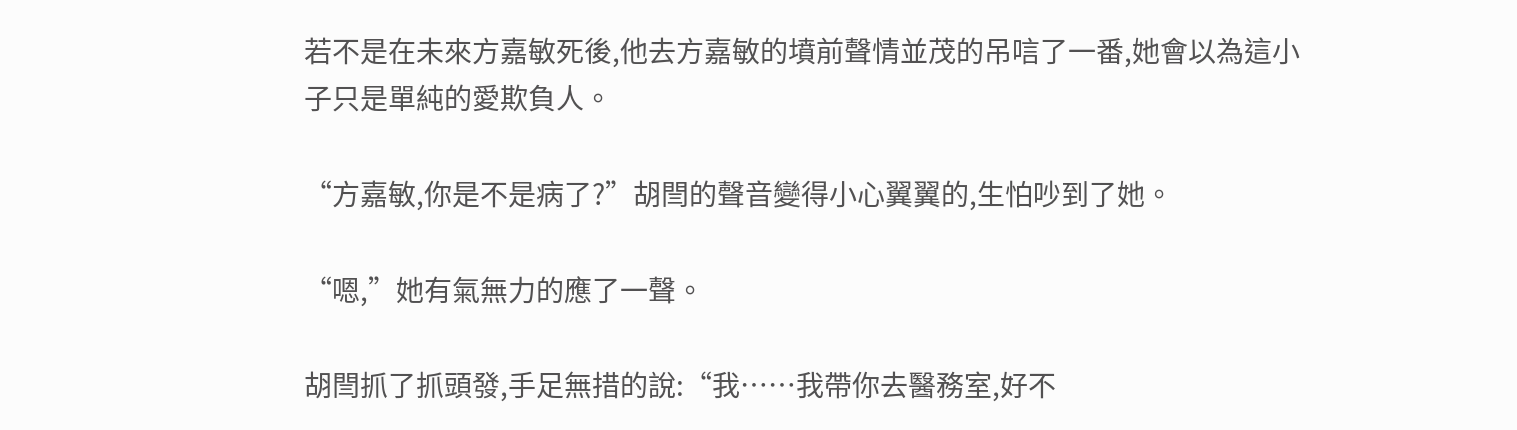若不是在未來方嘉敏死後,他去方嘉敏的墳前聲情並茂的吊唁了一番,她會以為這小子只是單純的愛欺負人。

“方嘉敏,你是不是病了?”胡閆的聲音變得小心翼翼的,生怕吵到了她。

“嗯,”她有氣無力的應了一聲。

胡閆抓了抓頭發,手足無措的說:“我……我帶你去醫務室,好不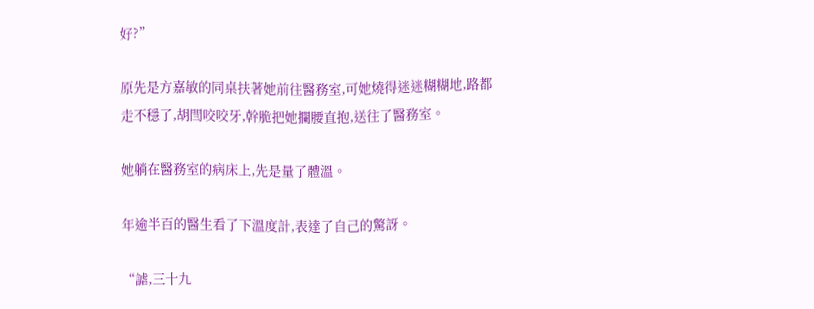好?”

原先是方嘉敏的同桌扶著她前往醫務室,可她燒得迷迷糊糊地,路都走不穩了,胡閆咬咬牙,幹脆把她攔腰直抱,送往了醫務室。

她躺在醫務室的病床上,先是量了體溫。

年逾半百的醫生看了下溫度計,表達了自己的驚訝。

“謔,三十九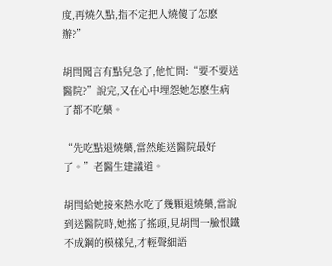度,再燒久點,指不定把人燒傻了怎麽辦?”

胡閆聞言有點兒急了,他忙問:“要不要送醫院?”說完,又在心中埋怨她怎麽生病了都不吃藥。

“先吃點退燒藥,當然能送醫院最好了。”老醫生建議道。

胡閆給她接來熱水吃了幾顆退燒藥,當說到送醫院時,她搖了搖頭,見胡閆一臉恨鐵不成鋼的模樣兒,才輕聲細語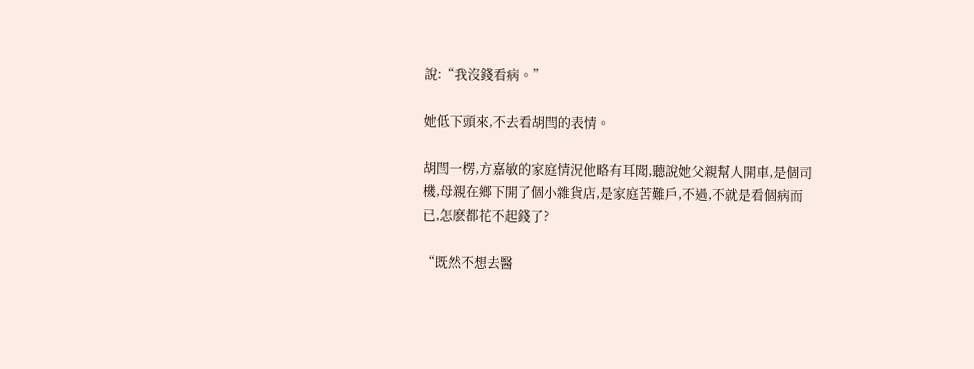說:“我沒錢看病。”

她低下頭來,不去看胡閆的表情。

胡閆一楞,方嘉敏的家庭情況他略有耳聞,聽說她父親幫人開車,是個司機,母親在鄉下開了個小雜貨店,是家庭苦難戶,不過,不就是看個病而已,怎麽都花不起錢了?

“既然不想去醫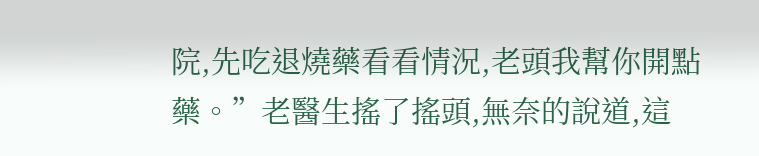院,先吃退燒藥看看情況,老頭我幫你開點藥。”老醫生搖了搖頭,無奈的說道,這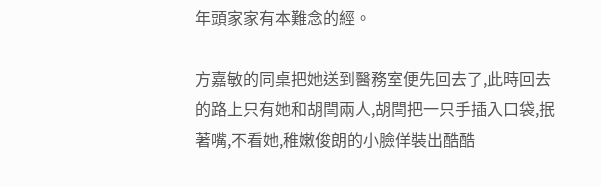年頭家家有本難念的經。

方嘉敏的同桌把她送到醫務室便先回去了,此時回去的路上只有她和胡閆兩人,胡閆把一只手插入口袋,抿著嘴,不看她,稚嫩俊朗的小臉佯裝出酷酷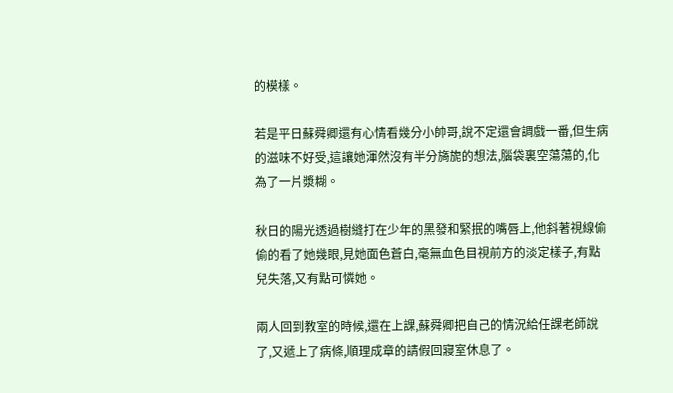的模樣。

若是平日蘇舜卿還有心情看幾分小帥哥,說不定還會調戲一番,但生病的滋味不好受,這讓她渾然沒有半分旖旎的想法,腦袋裏空蕩蕩的,化為了一片漿糊。

秋日的陽光透過樹縫打在少年的黑發和緊抿的嘴唇上,他斜著視線偷偷的看了她幾眼,見她面色蒼白,毫無血色目視前方的淡定樣子,有點兒失落,又有點可憐她。

兩人回到教室的時候,還在上課,蘇舜卿把自己的情況給任課老師說了,又遞上了病條,順理成章的請假回寢室休息了。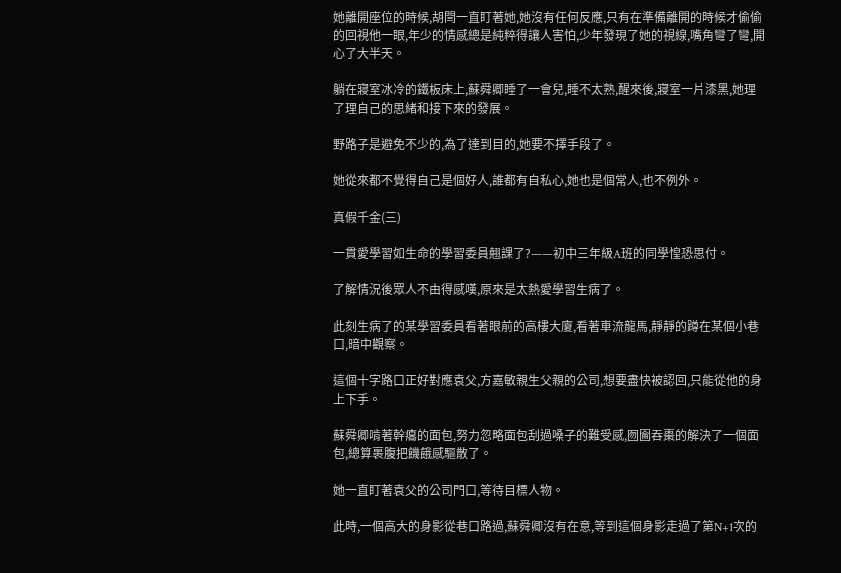她離開座位的時候,胡閆一直盯著她,她沒有任何反應,只有在準備離開的時候才偷偷的回視他一眼,年少的情感總是純粹得讓人害怕,少年發現了她的視線,嘴角彎了彎,開心了大半天。

躺在寢室冰冷的鐵板床上,蘇舜卿睡了一會兒,睡不太熟,醒來後,寢室一片漆黑,她理了理自己的思緒和接下來的發展。

野路子是避免不少的,為了達到目的,她要不擇手段了。

她從來都不覺得自己是個好人,誰都有自私心,她也是個常人,也不例外。

真假千金(三)

一貫愛學習如生命的學習委員翹課了?——初中三年級A班的同學惶恐思付。

了解情況後眾人不由得感嘆,原來是太熱愛學習生病了。

此刻生病了的某學習委員看著眼前的高樓大廈,看著車流龍馬,靜靜的蹲在某個小巷口,暗中觀察。

這個十字路口正好對應袁父,方嘉敏親生父親的公司,想要盡快被認回,只能從他的身上下手。

蘇舜卿啃著幹癟的面包,努力忽略面包刮過嗓子的難受感,囫圇吞棗的解決了一個面包,總算裹腹把饑餓感驅散了。

她一直盯著袁父的公司門口,等待目標人物。

此時,一個高大的身影從巷口路過,蘇舜卿沒有在意,等到這個身影走過了第N+1次的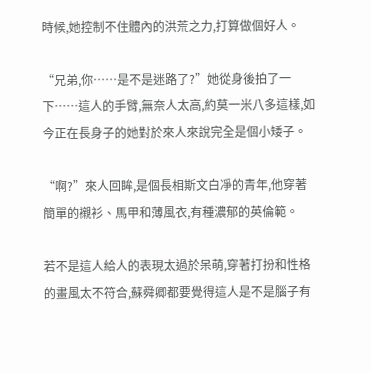時候,她控制不住體內的洪荒之力,打算做個好人。

“兄弟,你……是不是迷路了?”她從身後拍了一下……這人的手臂,無奈人太高,約莫一米八多這樣,如今正在長身子的她對於來人來說完全是個小矮子。

“啊?”來人回眸,是個長相斯文白凈的青年,他穿著簡單的襯衫、馬甲和薄風衣,有種濃郁的英倫範。

若不是這人給人的表現太過於呆萌,穿著打扮和性格的畫風太不符合,蘇舜卿都要覺得這人是不是腦子有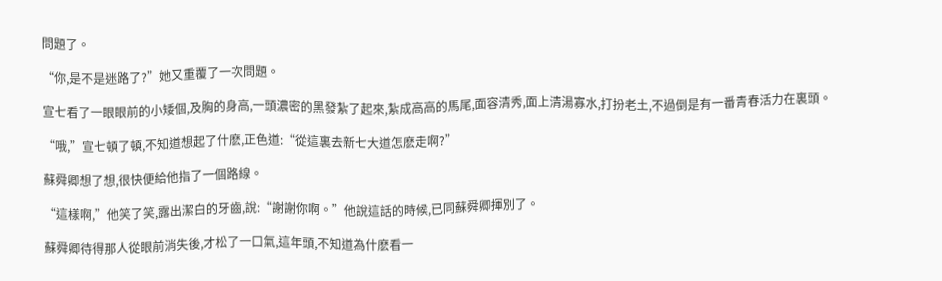問題了。

“你,是不是迷路了?”她又重覆了一次問題。

宣七看了一眼眼前的小矮個,及胸的身高,一頭濃密的黑發紮了起來,紮成高高的馬尾,面容清秀,面上清湯寡水,打扮老土,不過倒是有一番青春活力在裏頭。

“哦,”宣七頓了頓,不知道想起了什麽,正色道:“從這裏去新七大道怎麽走啊?”

蘇舜卿想了想,很快便給他指了一個路線。

“這樣啊,”他笑了笑,露出潔白的牙齒,說:“謝謝你啊。”他說這話的時候,已同蘇舜卿揮別了。

蘇舜卿待得那人從眼前消失後,才松了一口氣,這年頭,不知道為什麽看一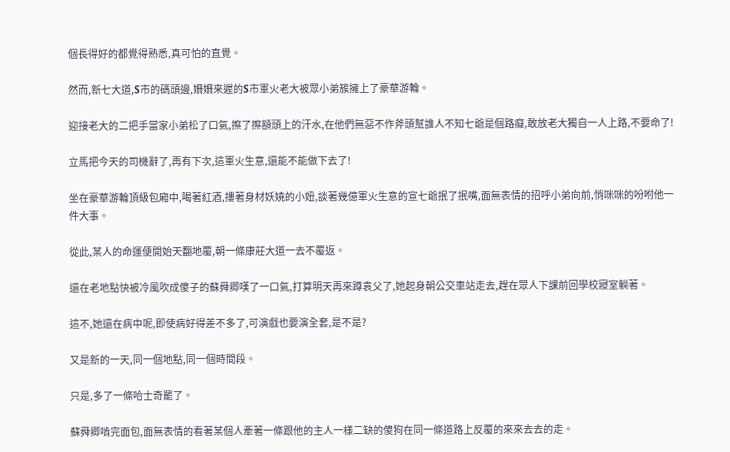個長得好的都覺得熟悉,真可怕的直覺。

然而,新七大道,S市的碼頭邊,姍姍來遲的S市軍火老大被眾小弟簇擁上了豪華游輪。

迎接老大的二把手當家小弟松了口氣,擦了擦額頭上的汗水,在他們無惡不作斧頭幫誰人不知七爺是個路癡,敢放老大獨自一人上路,不要命了!

立馬把今天的司機辭了,再有下次,這軍火生意,還能不能做下去了!

坐在豪華游輪頂級包廂中,喝著紅酒,摟著身材妖嬈的小妞,談著幾億軍火生意的宣七爺抿了抿嘴,面無表情的招呼小弟向前,悄咪咪的吩咐他一件大事。

從此,某人的命運便開始天翻地覆,朝一條康莊大道一去不覆返。

還在老地點快被冷風吹成傻子的蘇舜卿嘆了一口氣,打算明天再來蹲袁父了,她起身朝公交車站走去,趕在眾人下課前回學校寢室躺著。

這不,她還在病中呢,即使病好得差不多了,可演戲也要演全套,是不是?

又是新的一天,同一個地點,同一個時間段。

只是,多了一條哈士奇罷了。

蘇舜卿啃完面包,面無表情的看著某個人牽著一條跟他的主人一樣二缺的傻狗在同一條道路上反覆的來來去去的走。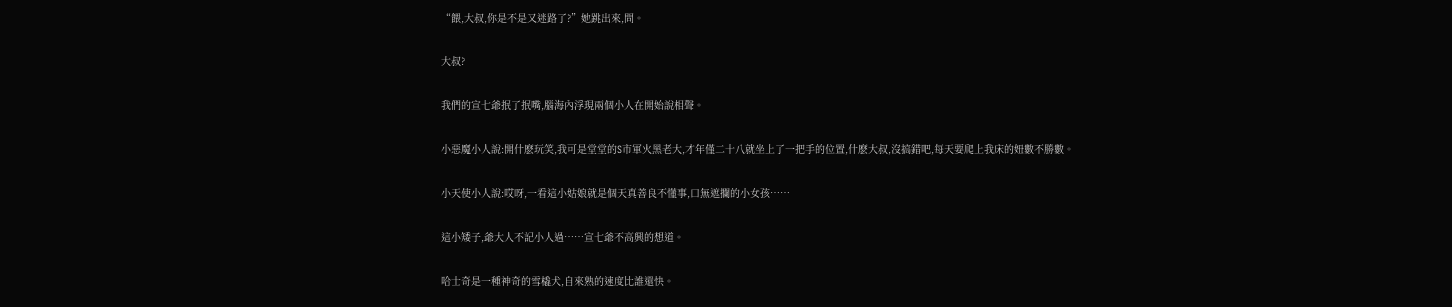“餵,大叔,你是不是又迷路了?”她跳出來,問。

大叔?

我們的宣七爺抿了抿嘴,腦海內浮現兩個小人在開始說相聲。

小惡魔小人說:開什麽玩笑,我可是堂堂的S市軍火黑老大,才年僅二十八就坐上了一把手的位置,什麽大叔,沒搞錯吧,每天要爬上我床的妞數不勝數。

小天使小人說:哎呀,一看這小姑娘就是個天真善良不懂事,口無遮攔的小女孩……

這小矮子,爺大人不記小人過……宣七爺不高興的想道。

哈士奇是一種神奇的雪橇犬,自來熟的速度比誰還快。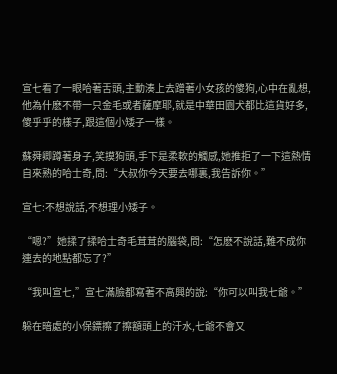宣七看了一眼哈著舌頭,主動湊上去蹭著小女孩的傻狗,心中在亂想,他為什麽不帶一只金毛或者薩摩耶,就是中華田園犬都比這貨好多,傻乎乎的樣子,跟這個小矮子一樣。

蘇舜卿蹲著身子,笑摸狗頭,手下是柔軟的觸感,她推拒了一下這熱情自來熟的哈士奇,問:“大叔你今天要去哪裏,我告訴你。”

宣七:不想說話,不想理小矮子。

“嗯?”她揉了揉哈士奇毛茸茸的腦袋,問:“怎麽不說話,難不成你連去的地點都忘了?”

“我叫宣七,”宣七滿臉都寫著不高興的說:“你可以叫我七爺。”

躲在暗處的小保鏢擦了擦額頭上的汗水,七爺不會又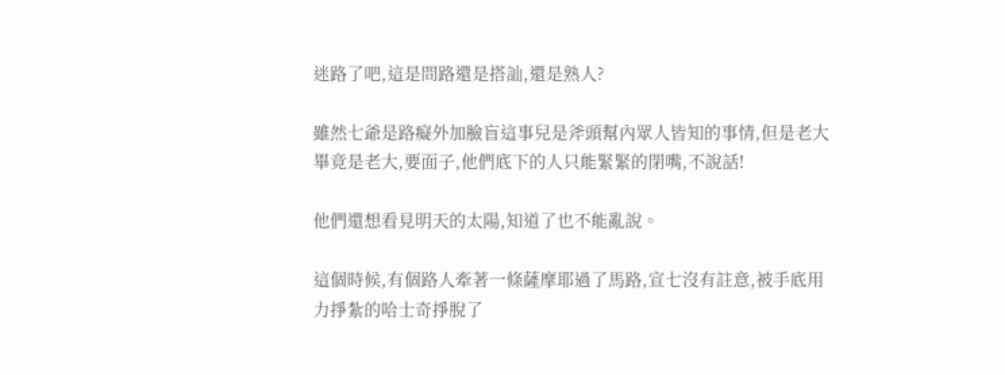迷路了吧,這是問路還是搭訕,還是熟人?

雖然七爺是路癡外加臉盲這事兒是斧頭幫內眾人皆知的事情,但是老大畢竟是老大,要面子,他們底下的人只能緊緊的閉嘴,不說話!

他們還想看見明天的太陽,知道了也不能亂說。

這個時候,有個路人牽著一條薩摩耶過了馬路,宣七沒有註意,被手底用力掙紮的哈士奇掙脫了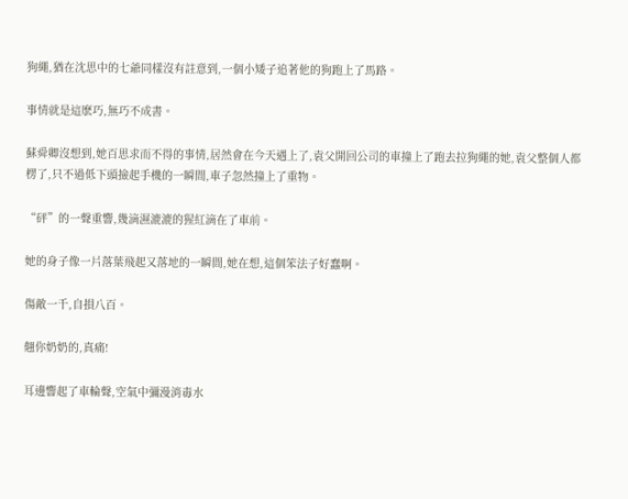狗繩,猶在沈思中的七爺同樣沒有註意到,一個小矮子追著他的狗跑上了馬路。

事情就是這麽巧,無巧不成書。

蘇舜卿沒想到,她百思求而不得的事情,居然會在今天遇上了,袁父開回公司的車撞上了跑去拉狗繩的她,袁父整個人都楞了,只不過低下頭撿起手機的一瞬間,車子忽然撞上了重物。

“砰”的一聲重響,幾滴濕漉漉的猩紅滴在了車前。

她的身子像一片落葉飛起又落地的一瞬間,她在想,這個笨法子好蠢啊。

傷敵一千,自損八百。

翹你奶奶的,真痛!

耳邊響起了車輪聲,空氣中彌漫消毒水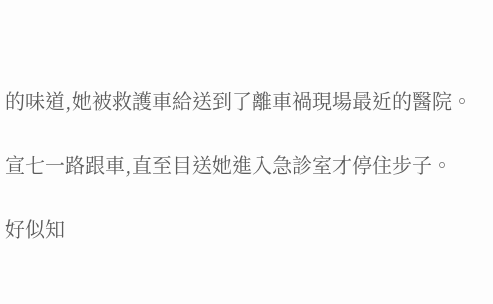的味道,她被救護車給送到了離車禍現場最近的醫院。

宣七一路跟車,直至目送她進入急診室才停住步子。

好似知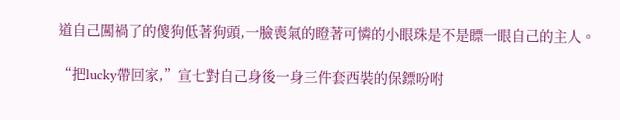道自己闖禍了的傻狗低著狗頭,一臉喪氣的瞪著可憐的小眼珠是不是瞟一眼自己的主人。

“把lucky帶回家,”宣七對自己身後一身三件套西裝的保鏢吩咐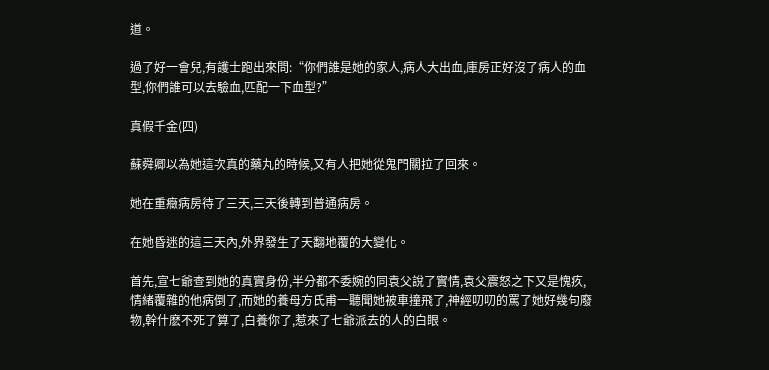道。

過了好一會兒,有護士跑出來問:“你們誰是她的家人,病人大出血,庫房正好沒了病人的血型,你們誰可以去驗血,匹配一下血型?”

真假千金(四)

蘇舜卿以為她這次真的藥丸的時候,又有人把她從鬼門關拉了回來。

她在重癥病房待了三天,三天後轉到普通病房。

在她昏迷的這三天內,外界發生了天翻地覆的大變化。

首先,宣七爺查到她的真實身份,半分都不委婉的同袁父說了實情,袁父震怒之下又是愧疚,情緒覆雜的他病倒了,而她的養母方氏甫一聽聞她被車撞飛了,神經叨叨的罵了她好幾句廢物,幹什麽不死了算了,白養你了,惹來了七爺派去的人的白眼。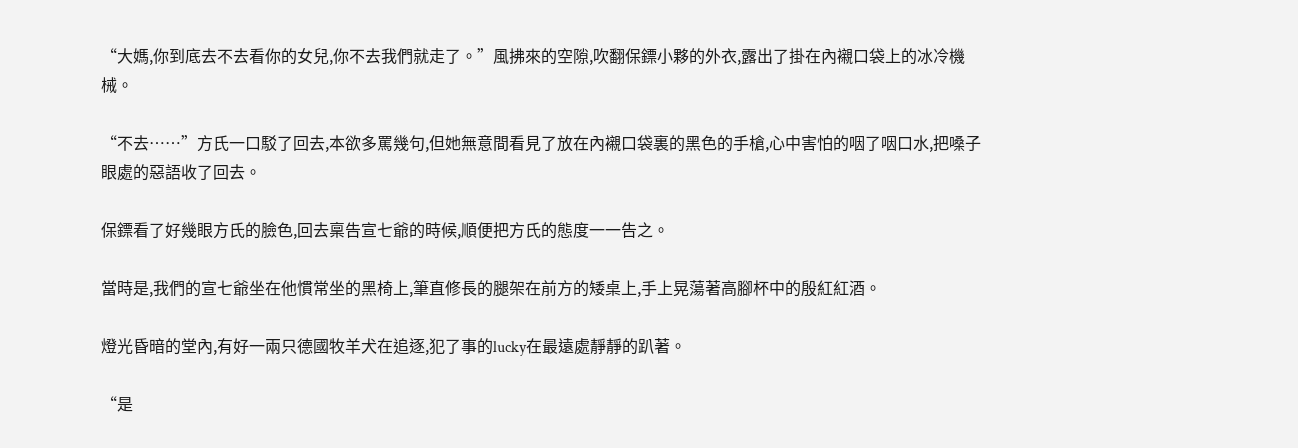“大媽,你到底去不去看你的女兒,你不去我們就走了。”風拂來的空隙,吹翻保鏢小夥的外衣,露出了掛在內襯口袋上的冰冷機械。

“不去……”方氏一口駁了回去,本欲多罵幾句,但她無意間看見了放在內襯口袋裏的黑色的手槍,心中害怕的咽了咽口水,把嗓子眼處的惡語收了回去。

保鏢看了好幾眼方氏的臉色,回去稟告宣七爺的時候,順便把方氏的態度一一告之。

當時是,我們的宣七爺坐在他慣常坐的黑椅上,筆直修長的腿架在前方的矮桌上,手上晃蕩著高腳杯中的殷紅紅酒。

燈光昏暗的堂內,有好一兩只德國牧羊犬在追逐,犯了事的lucky在最遠處靜靜的趴著。

“是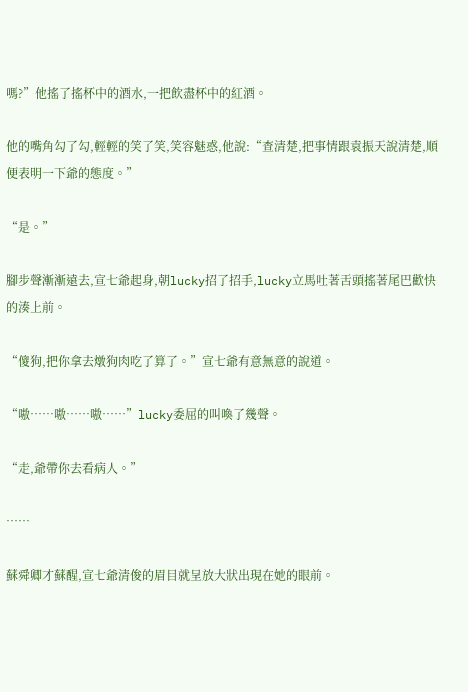嗎?”他搖了搖杯中的酒水,一把飲盡杯中的紅酒。

他的嘴角勾了勾,輕輕的笑了笑,笑容魅惑,他說:“查清楚,把事情跟袁振天說清楚,順便表明一下爺的態度。”

“是。”

腳步聲漸漸遠去,宣七爺起身,朝lucky招了招手,lucky立馬吐著舌頭搖著尾巴歡快的湊上前。

“傻狗,把你拿去燉狗肉吃了算了。”宣七爺有意無意的說道。

“嗷……嗷……嗷……”lucky委屈的叫喚了幾聲。

“走,爺帶你去看病人。”

……

蘇舜卿才蘇醒,宣七爺清俊的眉目就呈放大狀出現在她的眼前。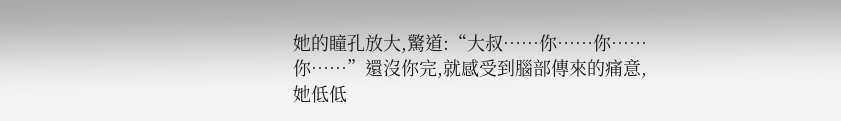她的瞳孔放大,驚道:“大叔……你……你……你……”還沒你完,就感受到腦部傳來的痛意,她低低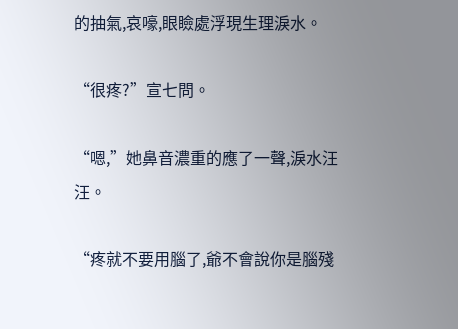的抽氣,哀嚎,眼瞼處浮現生理淚水。

“很疼?”宣七問。

“嗯,”她鼻音濃重的應了一聲,淚水汪汪。

“疼就不要用腦了,爺不會說你是腦殘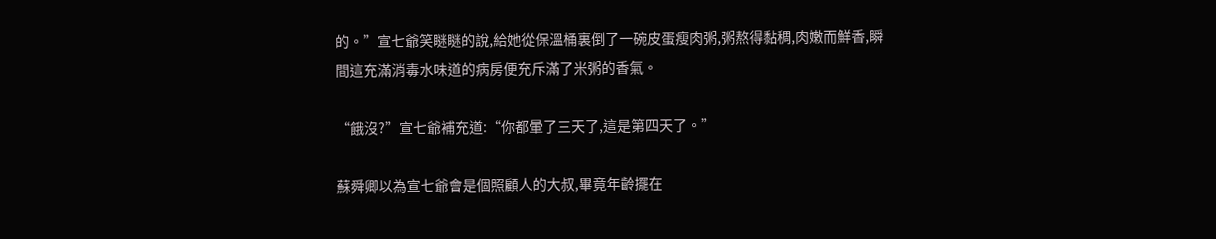的。”宣七爺笑瞇瞇的說,給她從保溫桶裏倒了一碗皮蛋瘦肉粥,粥熬得黏稠,肉嫩而鮮香,瞬間這充滿消毒水味道的病房便充斥滿了米粥的香氣。

“餓沒?”宣七爺補充道:“你都暈了三天了,這是第四天了。”

蘇舜卿以為宣七爺會是個照顧人的大叔,畢竟年齡擺在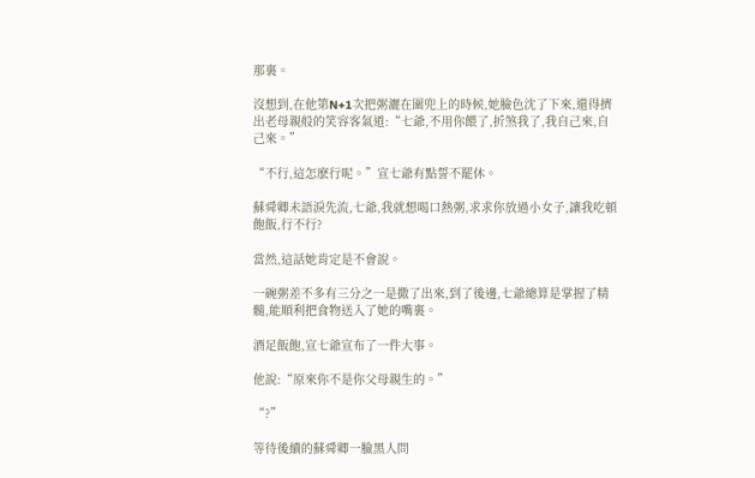那裏。

沒想到,在他第N+1次把粥灑在圍兜上的時候,她臉色沈了下來,還得擠出老母親般的笑容客氣道:“七爺,不用你餵了,折煞我了,我自己來,自己來。”

“不行,這怎麽行呢。”宣七爺有點誓不罷休。

蘇舜卿未語淚先流,七爺,我就想喝口熱粥,求求你放過小女子,讓我吃頓飽飯,行不行?

當然,這話她肯定是不會說。

一碗粥差不多有三分之一是撒了出來,到了後邊,七爺總算是掌握了精髓,能順利把食物送入了她的嘴裏。

酒足飯飽,宣七爺宣布了一件大事。

他說:“原來你不是你父母親生的。”

“?”

等待後續的蘇舜卿一臉黑人問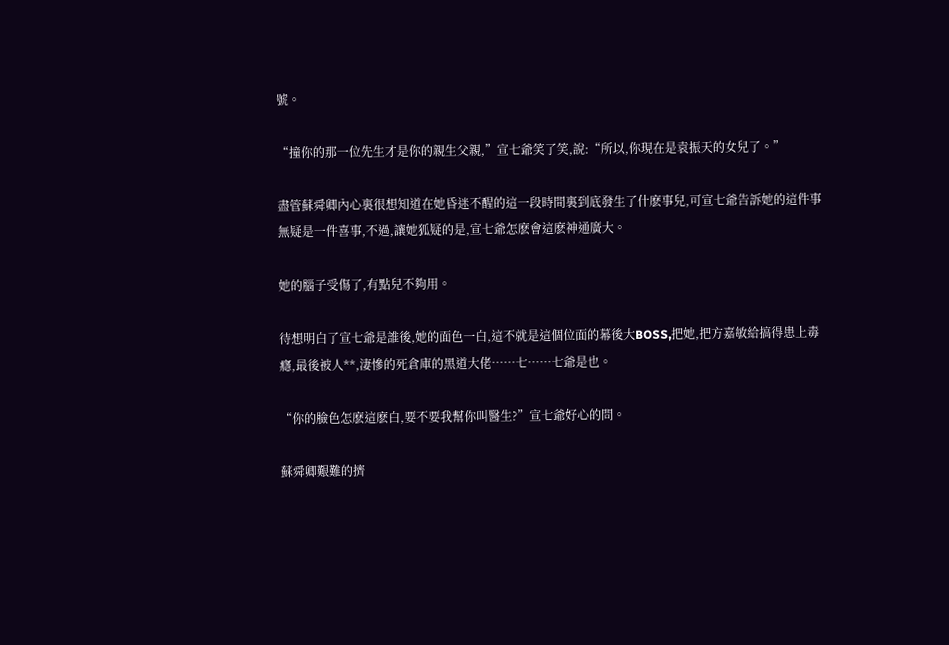號。

“撞你的那一位先生才是你的親生父親,”宣七爺笑了笑,說:“所以,你現在是袁振天的女兒了。”

盡管蘇舜卿內心裏很想知道在她昏迷不醒的這一段時間裏到底發生了什麽事兒,可宣七爺告訴她的這件事無疑是一件喜事,不過,讓她狐疑的是,宣七爺怎麽會這麽神通廣大。

她的腦子受傷了,有點兒不夠用。

待想明白了宣七爺是誰後,她的面色一白,這不就是這個位面的幕後大BOSS,把她,把方嘉敏給搞得患上毒癮,最後被人**,淒慘的死倉庫的黑道大佬……七……七爺是也。

“你的臉色怎麽這麽白,要不要我幫你叫醫生?”宣七爺好心的問。

蘇舜卿艱難的擠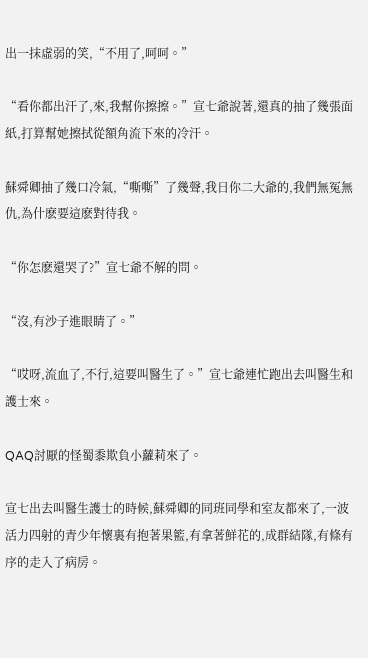出一抹虛弱的笑,“不用了,呵呵。”

“看你都出汗了,來,我幫你擦擦。”宣七爺說著,還真的抽了幾張面紙,打算幫她擦拭從額角流下來的冷汗。

蘇舜卿抽了幾口冷氣,“嘶嘶”了幾聲,我日你二大爺的,我們無冤無仇,為什麽要這麽對待我。

“你怎麽還哭了?”宣七爺不解的問。

“沒,有沙子進眼睛了。”

“哎呀,流血了,不行,這要叫醫生了。”宣七爺連忙跑出去叫醫生和護士來。

QAQ討厭的怪蜀黍欺負小蘿莉來了。

宣七出去叫醫生護士的時候,蘇舜卿的同班同學和室友都來了,一波活力四射的青少年懷裏有抱著果籃,有拿著鮮花的,成群結隊,有條有序的走入了病房。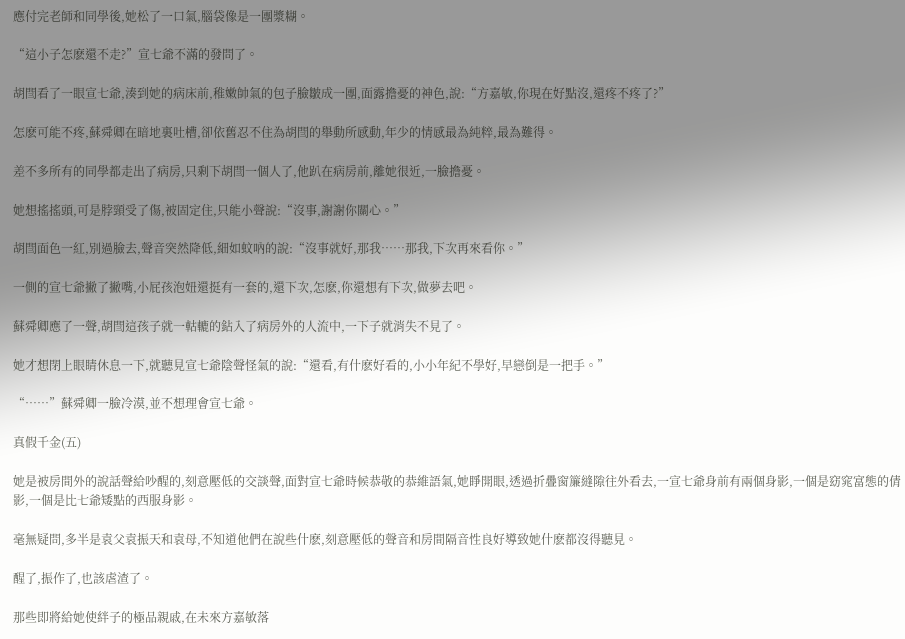應付完老師和同學後,她松了一口氣,腦袋像是一團漿糊。

“這小子怎麽還不走?”宣七爺不滿的發問了。

胡閆看了一眼宣七爺,湊到她的病床前,稚嫩帥氣的包子臉皺成一團,面露擔憂的神色,說:“方嘉敏,你現在好點沒,還疼不疼了?”

怎麽可能不疼,蘇舜卿在暗地裏吐槽,卻依舊忍不住為胡閆的舉動所感動,年少的情感最為純粹,最為難得。

差不多所有的同學都走出了病房,只剩下胡閆一個人了,他趴在病房前,離她很近,一臉擔憂。

她想搖搖頭,可是脖頸受了傷,被固定住,只能小聲說:“沒事,謝謝你關心。”

胡閆面色一紅,別過臉去,聲音突然降低,細如蚊吶的說:“沒事就好,那我……那我,下次再來看你。”

一側的宣七爺撇了撇嘴,小屁孩泡妞還挺有一套的,還下次,怎麽,你還想有下次,做夢去吧。

蘇舜卿應了一聲,胡閆這孩子就一軲轆的鉆入了病房外的人流中,一下子就消失不見了。

她才想閉上眼睛休息一下,就聽見宣七爺陰聲怪氣的說:“還看,有什麽好看的,小小年紀不學好,早戀倒是一把手。”

“……”蘇舜卿一臉冷漠,並不想理會宣七爺。

真假千金(五)

她是被房間外的說話聲給吵醒的,刻意壓低的交談聲,面對宣七爺時候恭敬的恭維語氣,她睜開眼,透過折疊窗簾縫隙往外看去,一宣七爺身前有兩個身影,一個是窈窕富態的倩影,一個是比七爺矮點的西服身影。

毫無疑問,多半是袁父袁振天和袁母,不知道他們在說些什麽,刻意壓低的聲音和房間隔音性良好導致她什麽都沒得聽見。

醒了,振作了,也該虐渣了。

那些即將給她使絆子的極品親戚,在未來方嘉敏落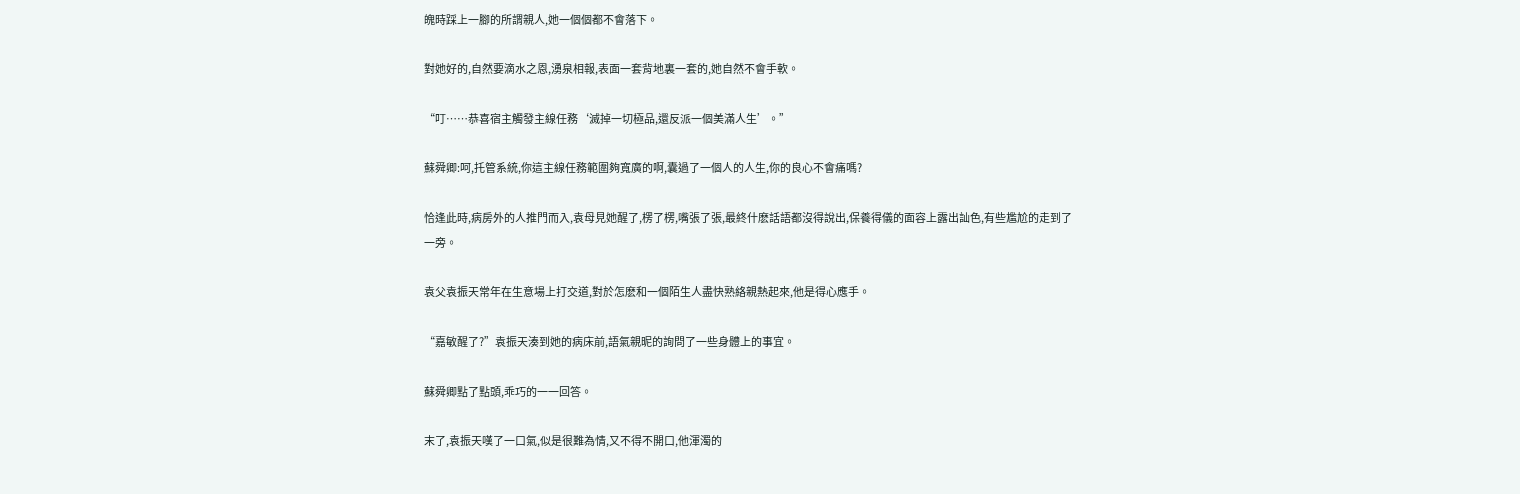魄時踩上一腳的所謂親人,她一個個都不會落下。

對她好的,自然要滴水之恩,湧泉相報,表面一套背地裏一套的,她自然不會手軟。

“叮……恭喜宿主觸發主線任務‘滅掉一切極品,還反派一個美滿人生’。”

蘇舜卿:呵,托管系統,你這主線任務範圍夠寬廣的啊,囊過了一個人的人生,你的良心不會痛嗎?

恰逢此時,病房外的人推門而入,袁母見她醒了,楞了楞,嘴張了張,最終什麽話語都沒得說出,保養得儀的面容上露出訕色,有些尷尬的走到了一旁。

袁父袁振天常年在生意場上打交道,對於怎麽和一個陌生人盡快熟絡親熱起來,他是得心應手。

“嘉敏醒了?”袁振天湊到她的病床前,語氣親昵的詢問了一些身體上的事宜。

蘇舜卿點了點頭,乖巧的一一回答。

末了,袁振天嘆了一口氣,似是很難為情,又不得不開口,他渾濁的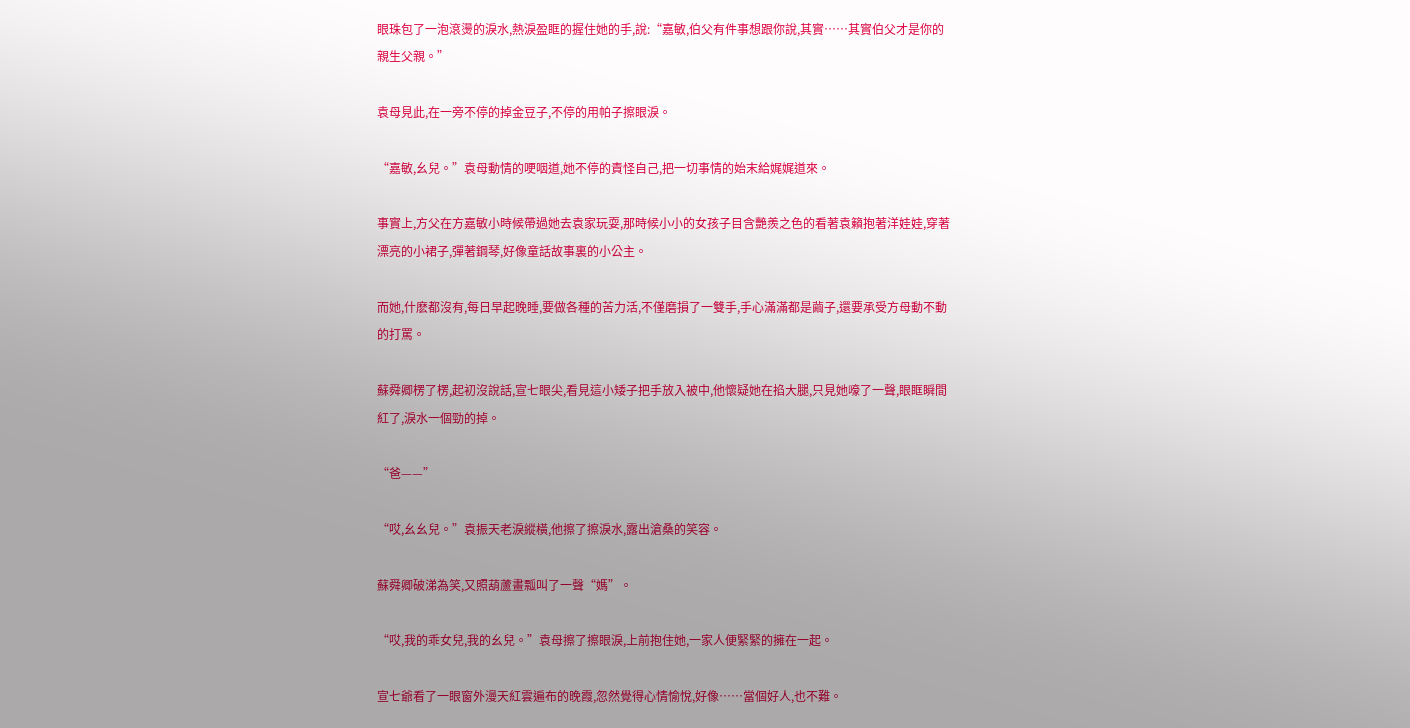眼珠包了一泡滾燙的淚水,熱淚盈眶的握住她的手,說:“嘉敏,伯父有件事想跟你說,其實……其實伯父才是你的親生父親。”

袁母見此,在一旁不停的掉金豆子,不停的用帕子擦眼淚。

“嘉敏,幺兒。”袁母動情的哽咽道,她不停的責怪自己,把一切事情的始末給娓娓道來。

事實上,方父在方嘉敏小時候帶過她去袁家玩耍,那時候小小的女孩子目含艷羨之色的看著袁籟抱著洋娃娃,穿著漂亮的小裙子,彈著鋼琴,好像童話故事裏的小公主。

而她,什麽都沒有,每日早起晚睡,要做各種的苦力活,不僅磨損了一雙手,手心滿滿都是繭子,還要承受方母動不動的打罵。

蘇舜卿楞了楞,起初沒說話,宣七眼尖,看見這小矮子把手放入被中,他懷疑她在掐大腿,只見她嚎了一聲,眼眶瞬間紅了,淚水一個勁的掉。

“爸——”

“哎,幺幺兒。”袁振天老淚縱橫,他擦了擦淚水,露出滄桑的笑容。

蘇舜卿破涕為笑,又照葫蘆畫瓢叫了一聲“媽”。

“哎,我的乖女兒,我的幺兒。”袁母擦了擦眼淚,上前抱住她,一家人便緊緊的擁在一起。

宣七爺看了一眼窗外漫天紅雲遍布的晚霞,忽然覺得心情愉悅,好像……當個好人,也不難。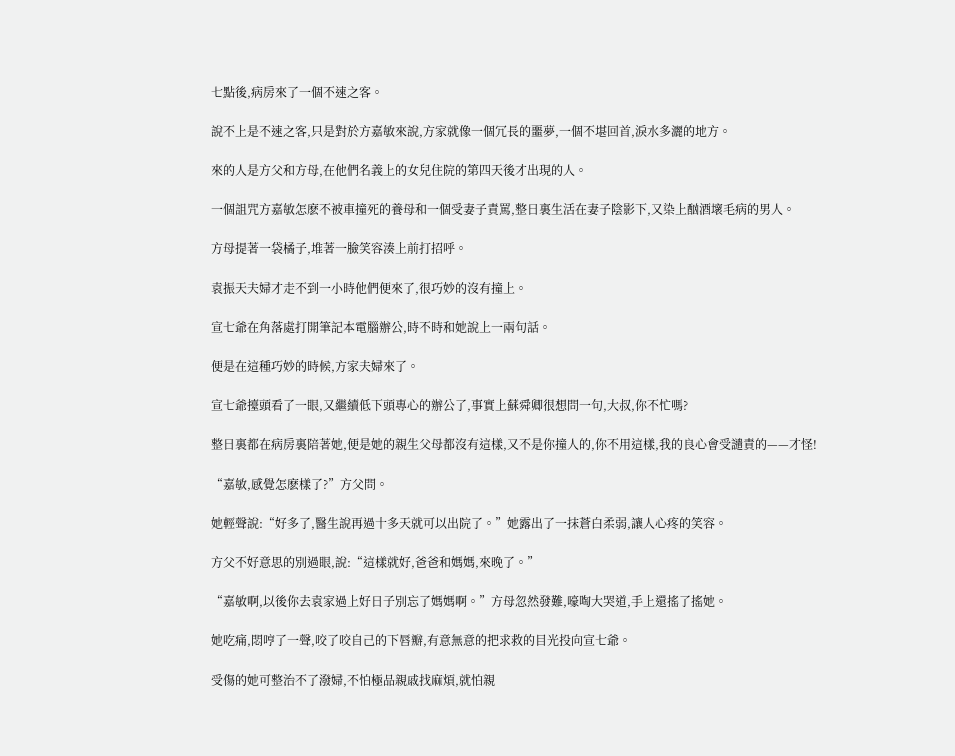七點後,病房來了一個不速之客。

說不上是不速之客,只是對於方嘉敏來說,方家就像一個冗長的噩夢,一個不堪回首,淚水多灑的地方。

來的人是方父和方母,在他們名義上的女兒住院的第四天後才出現的人。

一個詛咒方嘉敏怎麽不被車撞死的養母和一個受妻子責罵,整日裏生活在妻子陰影下,又染上酗酒壞毛病的男人。

方母提著一袋橘子,堆著一臉笑容湊上前打招呼。

袁振天夫婦才走不到一小時他們便來了,很巧妙的沒有撞上。

宣七爺在角落處打開筆記本電腦辦公,時不時和她說上一兩句話。

便是在這種巧妙的時候,方家夫婦來了。

宣七爺擡頭看了一眼,又繼續低下頭專心的辦公了,事實上蘇舜卿很想問一句,大叔,你不忙嗎?

整日裏都在病房裏陪著她,便是她的親生父母都沒有這樣,又不是你撞人的,你不用這樣,我的良心會受譴責的——才怪!

“嘉敏,感覺怎麽樣了?”方父問。

她輕聲說:“好多了,醫生說再過十多天就可以出院了。”她露出了一抹蒼白柔弱,讓人心疼的笑容。

方父不好意思的別過眼,說:“這樣就好,爸爸和媽媽,來晚了。”

“嘉敏啊,以後你去袁家過上好日子別忘了媽媽啊。”方母忽然發難,嚎啕大哭道,手上還搖了搖她。

她吃痛,悶哼了一聲,咬了咬自己的下唇瓣,有意無意的把求救的目光投向宣七爺。

受傷的她可整治不了潑婦,不怕極品親戚找麻煩,就怕親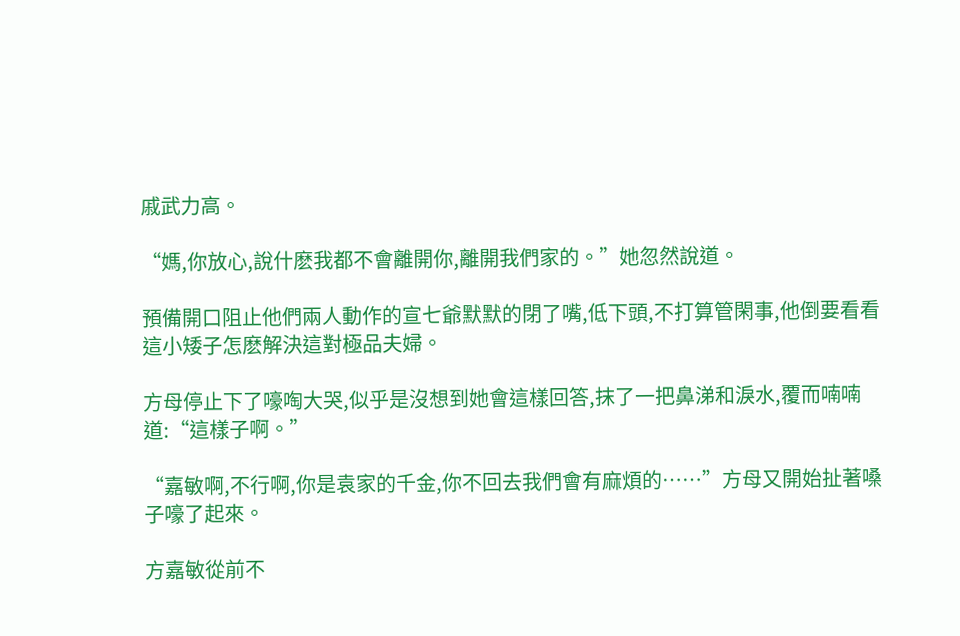戚武力高。

“媽,你放心,說什麽我都不會離開你,離開我們家的。”她忽然說道。

預備開口阻止他們兩人動作的宣七爺默默的閉了嘴,低下頭,不打算管閑事,他倒要看看這小矮子怎麽解決這對極品夫婦。

方母停止下了嚎啕大哭,似乎是沒想到她會這樣回答,抹了一把鼻涕和淚水,覆而喃喃道:“這樣子啊。”

“嘉敏啊,不行啊,你是袁家的千金,你不回去我們會有麻煩的……”方母又開始扯著嗓子嚎了起來。

方嘉敏從前不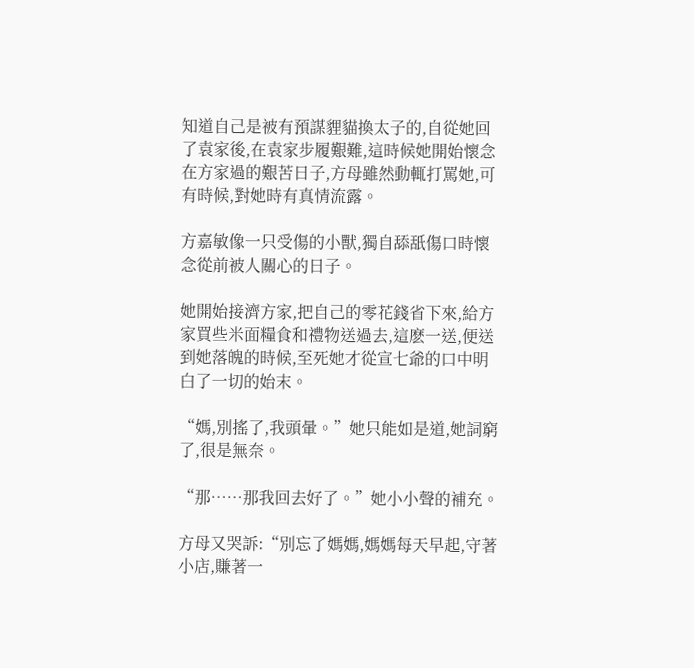知道自己是被有預謀貍貓換太子的,自從她回了袁家後,在袁家步履艱難,這時候她開始懷念在方家過的艱苦日子,方母雖然動輒打罵她,可有時候,對她時有真情流露。

方嘉敏像一只受傷的小獸,獨自舔舐傷口時懷念從前被人關心的日子。

她開始接濟方家,把自己的零花錢省下來,給方家買些米面糧食和禮物送過去,這麽一送,便送到她落魄的時候,至死她才從宣七爺的口中明白了一切的始末。

“媽,別搖了,我頭暈。”她只能如是道,她詞窮了,很是無奈。

“那……那我回去好了。”她小小聲的補充。

方母又哭訴:“別忘了媽媽,媽媽每天早起,守著小店,賺著一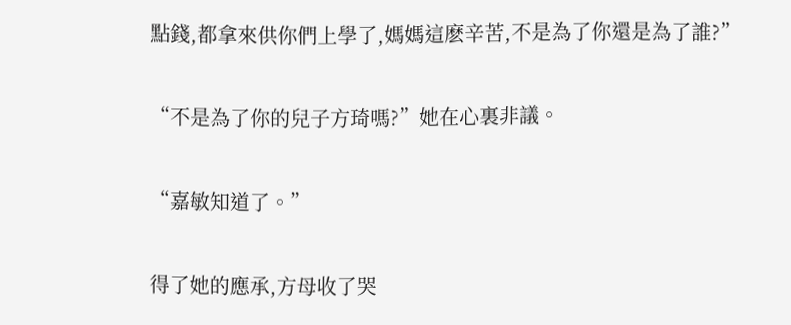點錢,都拿來供你們上學了,媽媽這麽辛苦,不是為了你還是為了誰?”

“不是為了你的兒子方琦嗎?”她在心裏非議。

“嘉敏知道了。”

得了她的應承,方母收了哭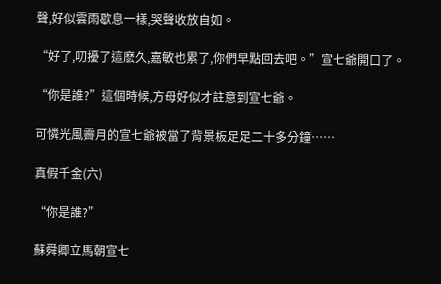聲,好似雲雨歇息一樣,哭聲收放自如。

“好了,叨擾了這麽久,嘉敏也累了,你們早點回去吧。”宣七爺開口了。

“你是誰?”這個時候,方母好似才註意到宣七爺。

可憐光風霽月的宣七爺被當了背景板足足二十多分鐘……

真假千金(六)

“你是誰?”

蘇舜卿立馬朝宣七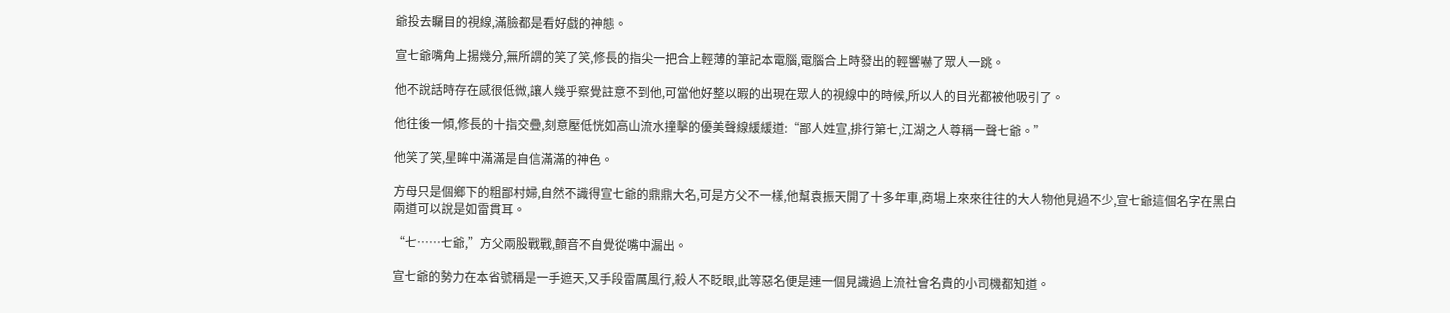爺投去矚目的視線,滿臉都是看好戲的神態。

宣七爺嘴角上揚幾分,無所謂的笑了笑,修長的指尖一把合上輕薄的筆記本電腦,電腦合上時發出的輕響嚇了眾人一跳。

他不說話時存在感很低微,讓人幾乎察覺註意不到他,可當他好整以暇的出現在眾人的視線中的時候,所以人的目光都被他吸引了。

他往後一傾,修長的十指交疊,刻意壓低恍如高山流水撞擊的優美聲線緩緩道:“鄙人姓宣,排行第七,江湖之人尊稱一聲七爺。”

他笑了笑,星眸中滿滿是自信滿滿的神色。

方母只是個鄉下的粗鄙村婦,自然不識得宣七爺的鼎鼎大名,可是方父不一樣,他幫袁振天開了十多年車,商場上來來往往的大人物他見過不少,宣七爺這個名字在黑白兩道可以說是如雷貫耳。

“七……七爺,”方父兩股戰戰,顫音不自覺從嘴中漏出。

宣七爺的勢力在本省號稱是一手遮天,又手段雷厲風行,殺人不眨眼,此等惡名便是連一個見識過上流社會名貴的小司機都知道。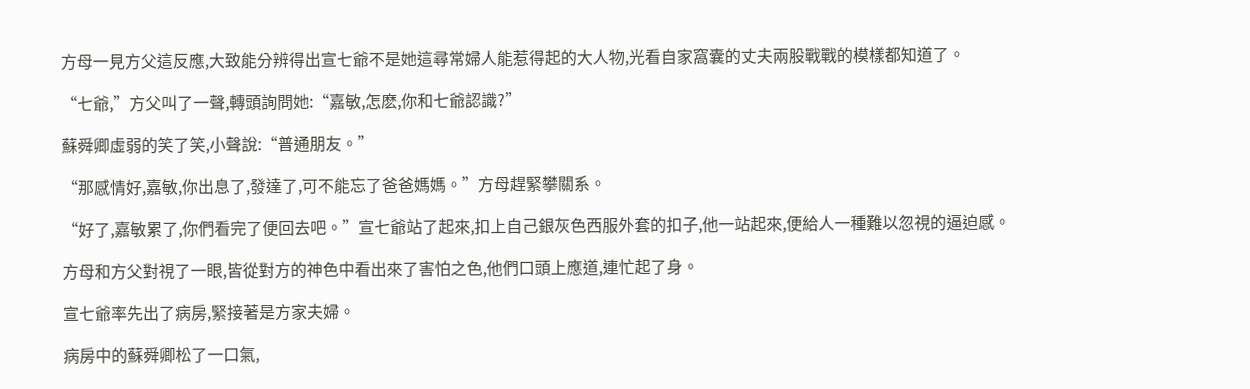方母一見方父這反應,大致能分辨得出宣七爺不是她這尋常婦人能惹得起的大人物,光看自家窩囊的丈夫兩股戰戰的模樣都知道了。

“七爺,”方父叫了一聲,轉頭詢問她:“嘉敏,怎麽,你和七爺認識?”

蘇舜卿虛弱的笑了笑,小聲說:“普通朋友。”

“那感情好,嘉敏,你出息了,發達了,可不能忘了爸爸媽媽。”方母趕緊攀關系。

“好了,嘉敏累了,你們看完了便回去吧。”宣七爺站了起來,扣上自己銀灰色西服外套的扣子,他一站起來,便給人一種難以忽視的逼迫感。

方母和方父對視了一眼,皆從對方的神色中看出來了害怕之色,他們口頭上應道,連忙起了身。

宣七爺率先出了病房,緊接著是方家夫婦。

病房中的蘇舜卿松了一口氣,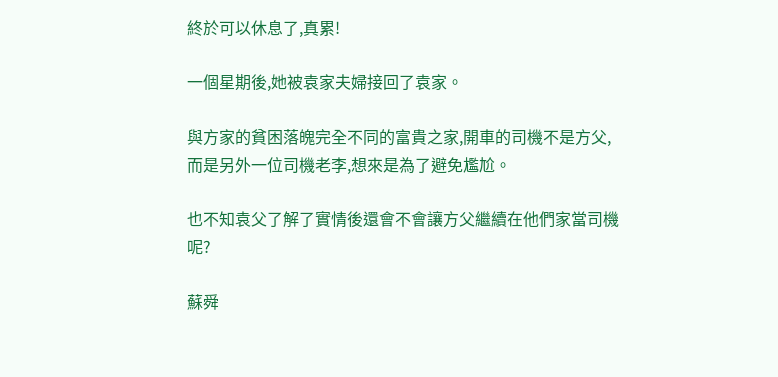終於可以休息了,真累!

一個星期後,她被袁家夫婦接回了袁家。

與方家的貧困落魄完全不同的富貴之家,開車的司機不是方父,而是另外一位司機老李,想來是為了避免尷尬。

也不知袁父了解了實情後還會不會讓方父繼續在他們家當司機呢?

蘇舜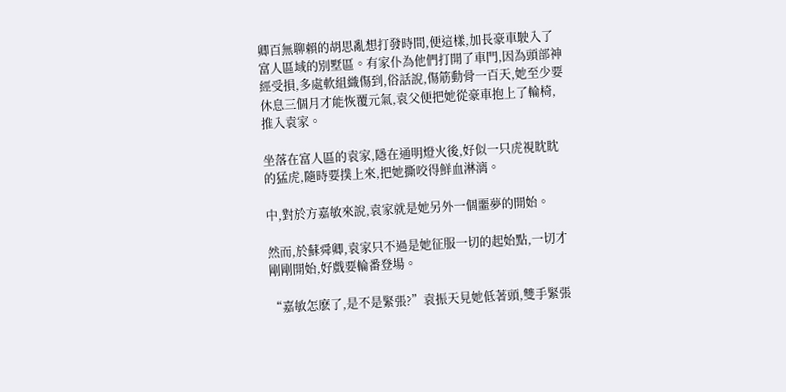卿百無聊賴的胡思亂想打發時間,便這樣,加長豪車駛入了富人區域的別墅區。有家仆為他們打開了車門,因為頭部神經受損,多處軟組織傷到,俗話說,傷筋動骨一百天,她至少要休息三個月才能恢覆元氣,袁父便把她從豪車抱上了輪椅,推入袁家。

坐落在富人區的袁家,隱在通明燈火後,好似一只虎視眈眈的猛虎,隨時要撲上來,把她撕咬得鮮血淋漓。

中,對於方嘉敏來說,袁家就是她另外一個噩夢的開始。

然而,於蘇舜卿,袁家只不過是她征服一切的起始點,一切才剛剛開始,好戲要輪番登場。

“嘉敏怎麽了,是不是緊張?”袁振天見她低著頭,雙手緊張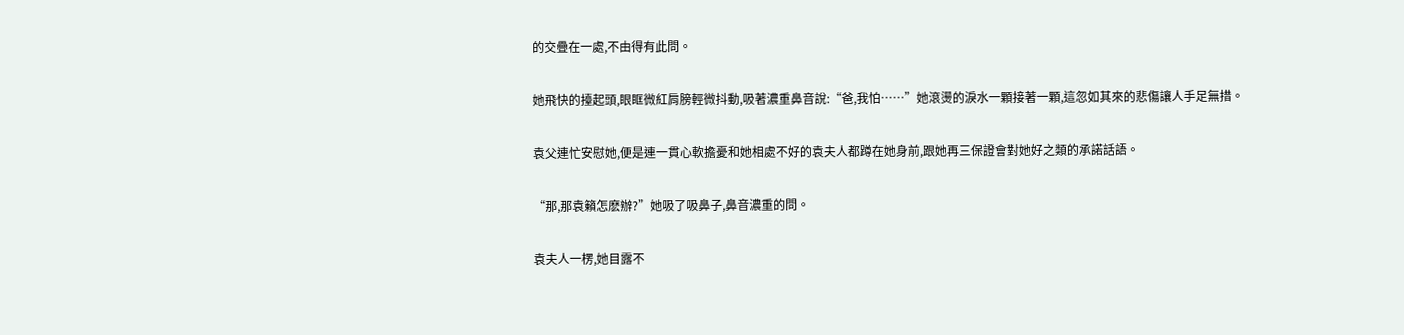的交疊在一處,不由得有此問。

她飛快的擡起頭,眼眶微紅肩膀輕微抖動,吸著濃重鼻音說:“爸,我怕……”她滾燙的淚水一顆接著一顆,這忽如其來的悲傷讓人手足無措。

袁父連忙安慰她,便是連一貫心軟擔憂和她相處不好的袁夫人都蹲在她身前,跟她再三保證會對她好之類的承諾話語。

“那,那袁籟怎麽辦?”她吸了吸鼻子,鼻音濃重的問。

袁夫人一楞,她目露不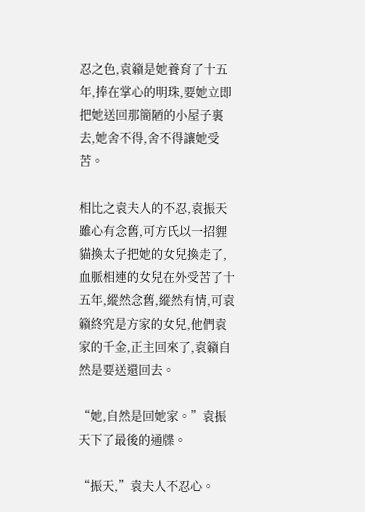忍之色,袁籟是她養育了十五年,捧在掌心的明珠,要她立即把她送回那簡陋的小屋子裏去,她舍不得,舍不得讓她受苦。

相比之袁夫人的不忍,袁振天雖心有念舊,可方氏以一招貍貓換太子把她的女兒換走了,血脈相連的女兒在外受苦了十五年,縱然念舊,縱然有情,可袁籟終究是方家的女兒,他們袁家的千金,正主回來了,袁籟自然是要送還回去。

“她,自然是回她家。”袁振天下了最後的通牒。

“振天,”袁夫人不忍心。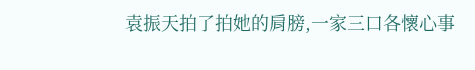袁振天拍了拍她的肩膀,一家三口各懷心事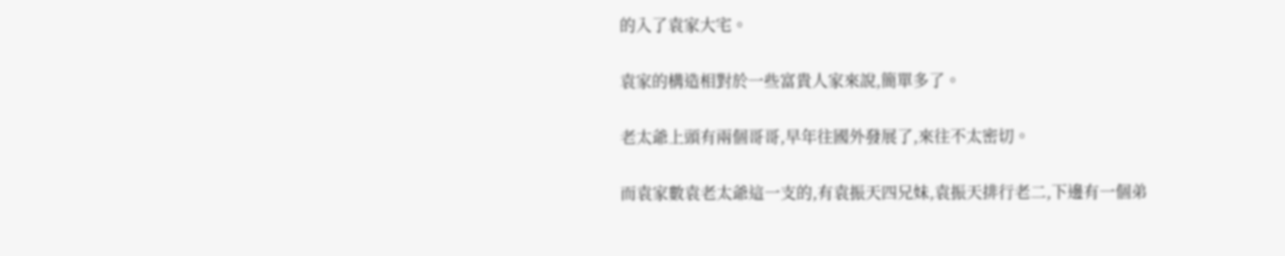的入了袁家大宅。

袁家的構造相對於一些富貴人家來說,簡單多了。

老太爺上頭有兩個哥哥,早年往國外發展了,來往不太密切。

而袁家數袁老太爺這一支的,有袁振天四兄妹,袁振天排行老二,下邊有一個弟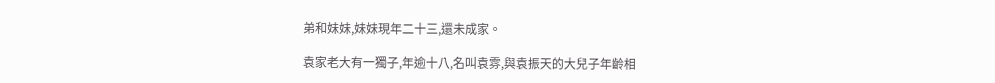弟和妹妹,妹妹現年二十三,還未成家。

袁家老大有一獨子,年逾十八,名叫袁雰,與袁振天的大兒子年齡相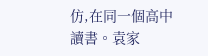仿,在同一個高中讀書。袁家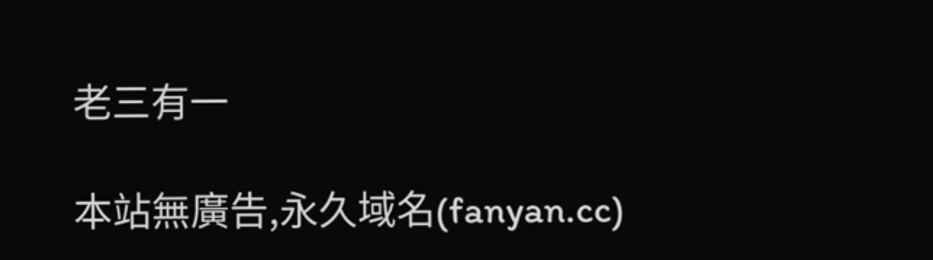老三有一

本站無廣告,永久域名(fanyan.cc)